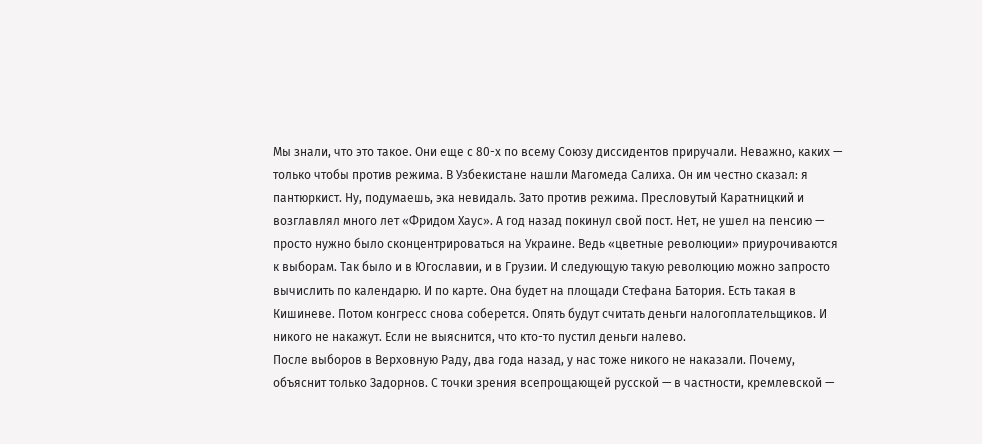Мы знали, что это такое. Они еще с 80-х по всему Союзу диссидентов приручали. Неважно, каких — только чтобы против режима. В Узбекистане нашли Магомеда Салиха. Он им честно сказал: я пантюркист. Ну, подумаешь, эка невидаль. Зато против режима. Пресловутый Каратницкий и возглавлял много лет «Фридом Хаус». А год назад покинул свой пост. Нет, не ушел на пенсию — просто нужно было сконцентрироваться на Украине. Ведь «цветные революции» приурочиваются к выборам. Так было и в Югославии, и в Грузии. И следующую такую революцию можно запросто вычислить по календарю. И по карте. Она будет на площади Стефана Батория. Есть такая в Кишиневе. Потом конгресс снова соберется. Опять будут считать деньги налогоплательщиков. И никого не накажут. Если не выяснится, что кто-то пустил деньги налево.
После выборов в Верховную Раду, два года назад, у нас тоже никого не наказали. Почему, объяснит только Задорнов. С точки зрения всепрощающей русской — в частности, кремлевской —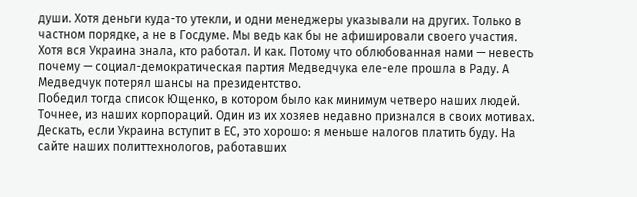души. Хотя деньги куда-то утекли, и одни менеджеры указывали на других. Только в частном порядке, а не в Госдуме. Мы ведь как бы не афишировали своего участия. Хотя вся Украина знала, кто работал. И как. Потому что облюбованная нами — невесть почему — социал-демократическая партия Медведчука еле-еле прошла в Раду. А Медведчук потерял шансы на президентство.
Победил тогда список Ющенко, в котором было как минимум четверо наших людей. Точнее, из наших корпораций. Один из их хозяев недавно признался в своих мотивах. Дескать, если Украина вступит в ЕС, это хорошо: я меньше налогов платить буду. На сайте наших политтехнологов, работавших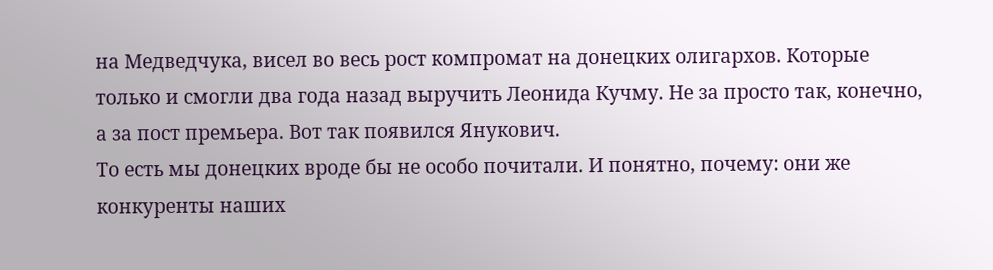на Медведчука, висел во весь рост компромат на донецких олигархов. Которые только и смогли два года назад выручить Леонида Кучму. Не за просто так, конечно, а за пост премьера. Вот так появился Янукович.
То есть мы донецких вроде бы не особо почитали. И понятно, почему: они же конкуренты наших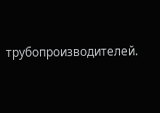трубопроизводителей.